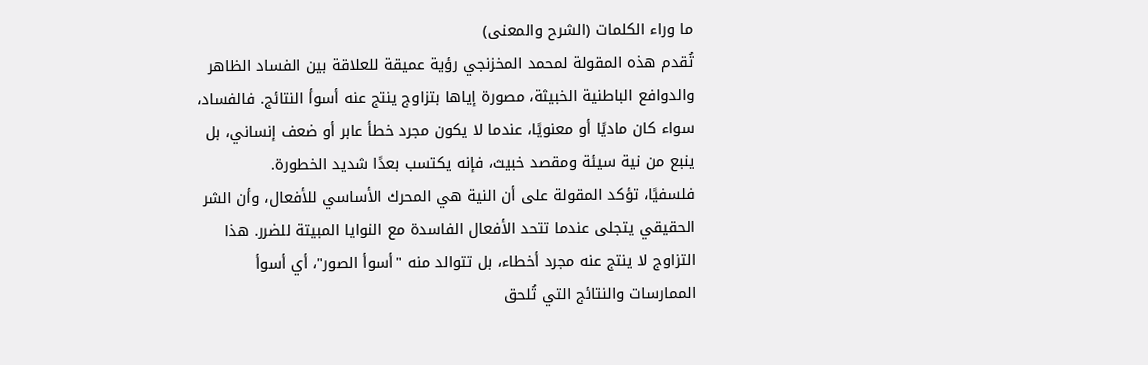ما وراء الكلمات (الشرح والمعنى)
تُقدم هذه المقولة لمحمد المخزنجي رؤية عميقة للعلاقة بين الفساد الظاهر والدوافع الباطنية الخبيثة، مصورة إياها بتزاوج ينتج عنه أسوأ النتائج. فالفساد، سواء كان ماديًا أو معنويًا، عندما لا يكون مجرد خطأ عابر أو ضعف إنساني، بل ينبع من نية سيئة ومقصد خبيث، فإنه يكتسب بعدًا شديد الخطورة.
فلسفيًا، تؤكد المقولة على أن النية هي المحرك الأساسي للأفعال، وأن الشر الحقيقي يتجلى عندما تتحد الأفعال الفاسدة مع النوايا المبيتة للضرر. هذا التزاوج لا ينتج عنه مجرد أخطاء، بل تتوالد منه "أسوأ الصور"، أي أسوأ الممارسات والنتائج التي تُلحق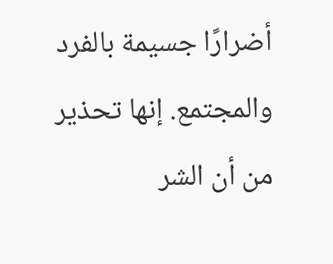أضرارًا جسيمة بالفرد والمجتمع. إنها تحذير من أن الشر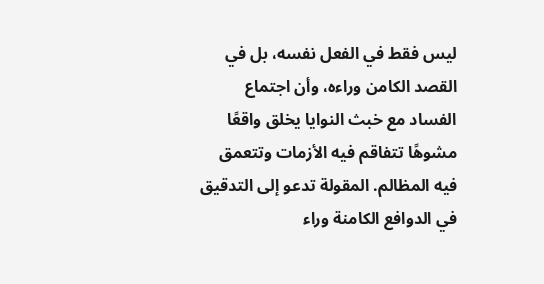ليس فقط في الفعل نفسه، بل في القصد الكامن وراءه، وأن اجتماع الفساد مع خبث النوايا يخلق واقعًا مشوهًا تتفاقم فيه الأزمات وتتعمق فيه المظالم. المقولة تدعو إلى التدقيق في الدوافع الكامنة وراء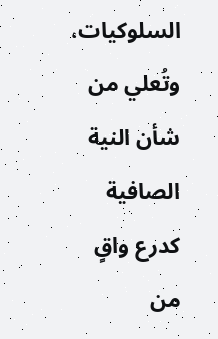السلوكيات، وتُعلي من شأن النية الصافية كدرع واقٍ من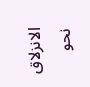الانزلاق نحو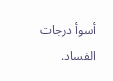أسوأ درجات الفساد.